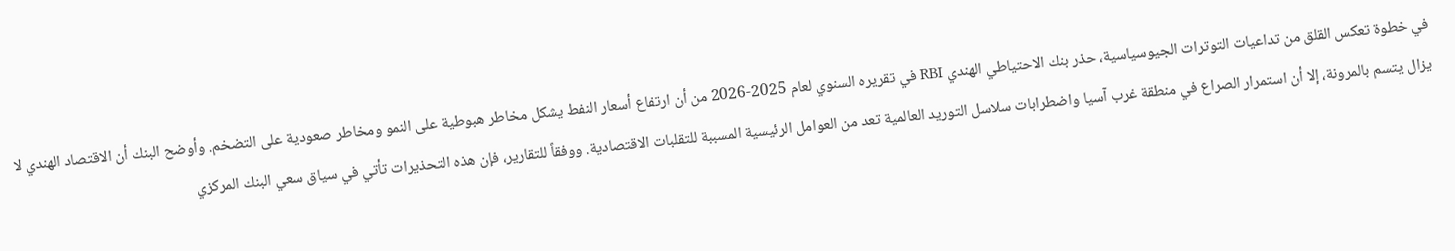في خطوة تعكس القلق من تداعيات التوترات الجيوسياسية، حذر بنك الاحتياطي الهندي RBI في تقريره السنوي لعام 2025-2026 من أن ارتفاع أسعار النفط يشكل مخاطر هبوطية على النمو ومخاطر صعودية على التضخم. وأوضح البنك أن الاقتصاد الهندي لا يزال يتسم بالمرونة، إلا أن استمرار الصراع في منطقة غرب آسيا واضطرابات سلاسل التوريد العالمية تعد من العوامل الرئيسية المسببة للتقلبات الاقتصادية. ووفقاً للتقارير، فإن هذه التحذيرات تأتي في سياق سعي البنك المركزي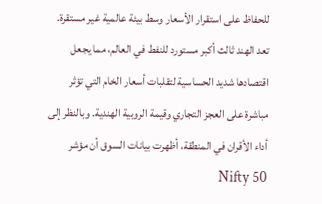للحفاظ على استقرار الأسعار وسط بيئة عالمية غير مستقرة.
تعد الهند ثالث أكبر مستورد للنفط في العالم، مما يجعل اقتصادها شديد الحساسية لتقلبات أسعار الخام التي تؤثر مباشرة على العجز التجاري وقيمة الروبية الهندية. وبالنظر إلى أداء الأقران في المنطقة، أظهرت بيانات السوق أن مؤشر Nifty 50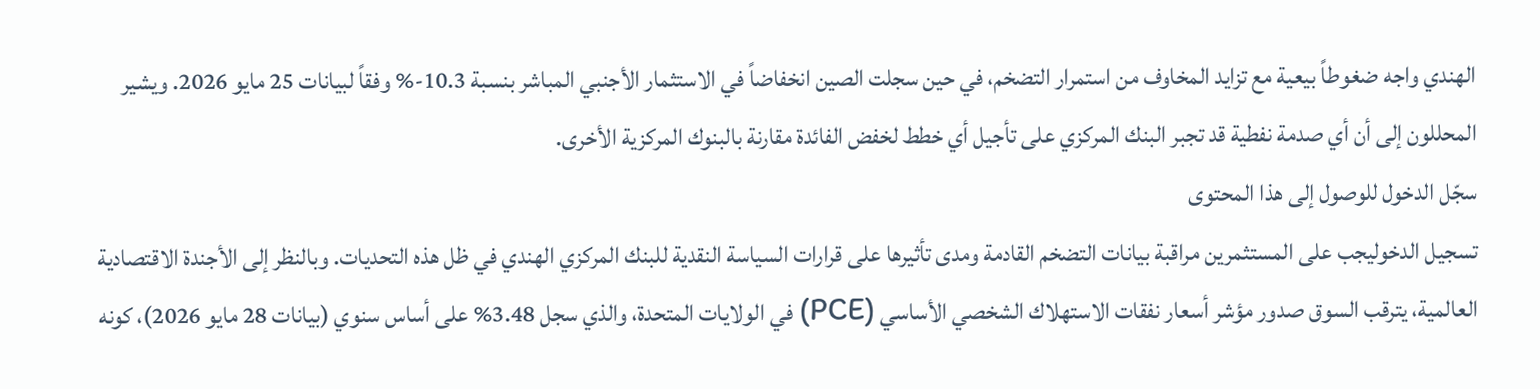الهندي واجه ضغوطاً بيعية مع تزايد المخاوف من استمرار التضخم، في حين سجلت الصين انخفاضاً في الاستثمار الأجنبي المباشر بنسبة 10.3-% وفقاً لبيانات 25 مايو 2026. ويشير المحللون إلى أن أي صدمة نفطية قد تجبر البنك المركزي على تأجيل أي خطط لخفض الفائدة مقارنة بالبنوك المركزية الأخرى.
سجّل الدخول للوصول إلى هذا المحتوى
تسجيل الدخوليجب على المستثمرين مراقبة بيانات التضخم القادمة ومدى تأثيرها على قرارات السياسة النقدية للبنك المركزي الهندي في ظل هذه التحديات. وبالنظر إلى الأجندة الاقتصادية العالمية، يترقب السوق صدور مؤشر أسعار نفقات الاستهلاك الشخصي الأساسي (PCE) في الولايات المتحدة، والذي سجل 3.48% على أساس سنوي (بيانات 28 مايو 2026)، كونه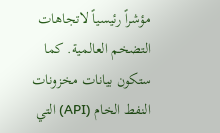مؤشراً رئيسياً لاتجاهات التضخم العالمية. كما ستكون بيانات مخزونات النفط الخام (API) التي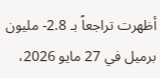أظهرت تراجعاً بـ 2.8- مليون برميل في 27 مايو 2026،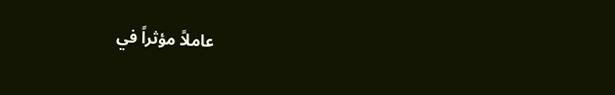عاملاً مؤثراً في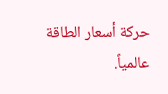حركة أسعار الطاقة عالمياً.